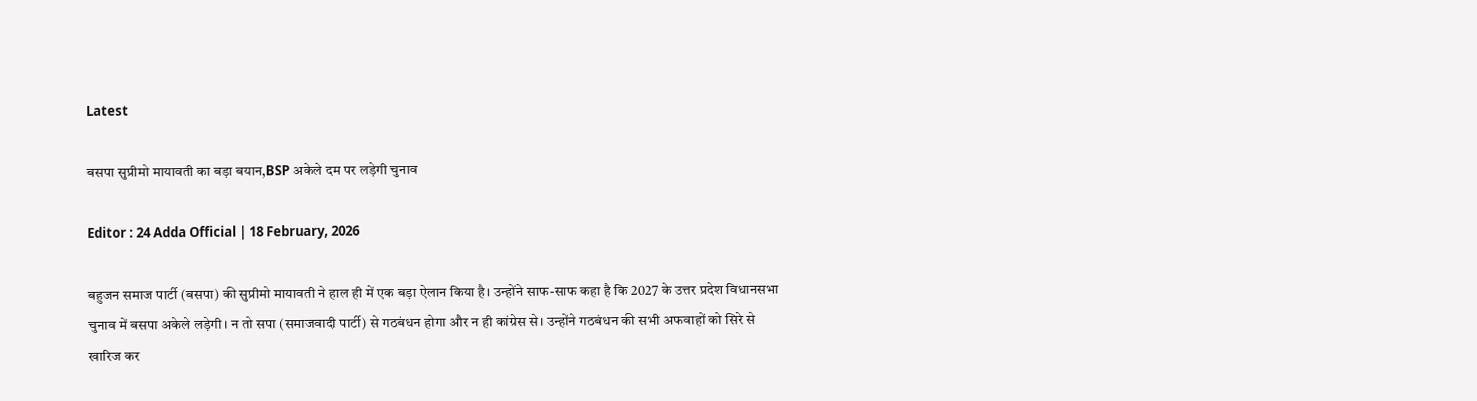Latest

बसपा सुप्रीमो मायावती का बड़ा बयान,BSP अकेले दम पर लड़ेगी चुनाव

Editor : 24 Adda Official | 18 February, 2026

बहुजन समाज पार्टी (बसपा) की सुप्रीमो मायावती ने हाल ही में एक बड़ा ऐलान किया है। उन्होंने साफ-साफ कहा है कि 2027 के उत्तर प्रदेश विधानसभा चुनाव में बसपा अकेले लड़ेगी। न तो सपा (समाजवादी पार्टी) से गठबंधन होगा और न ही कांग्रेस से। उन्होंने गठबंधन की सभी अफवाहों को सिरे से खारिज कर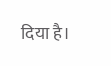दिया है।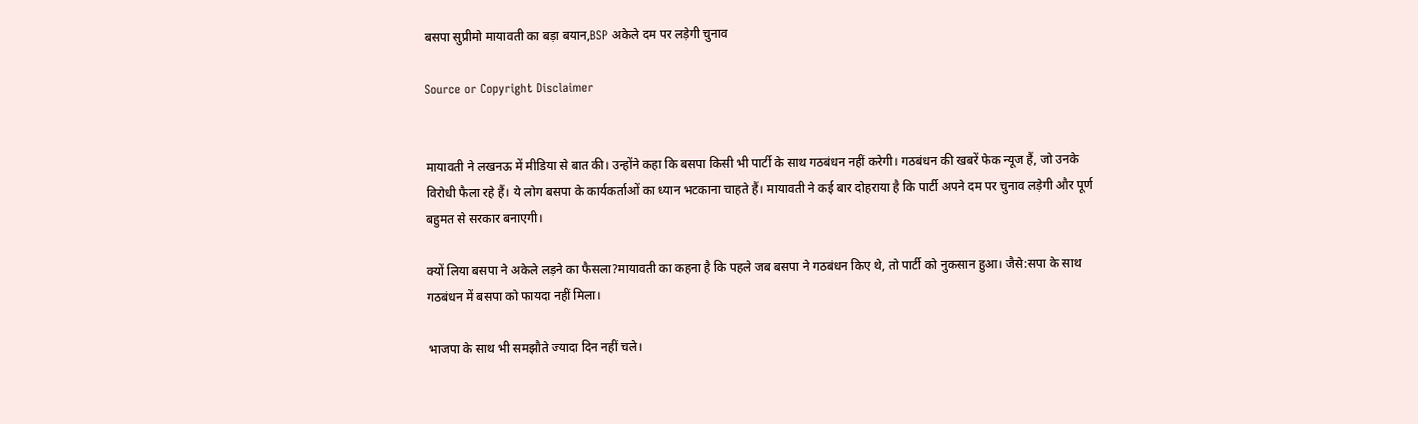बसपा सुप्रीमो मायावती का बड़ा बयान,BSP अकेले दम पर लड़ेगी चुनाव

Source or Copyright Disclaimer


मायावती ने लखनऊ में मीडिया से बात की। उन्होंने कहा कि बसपा किसी भी पार्टी के साथ गठबंधन नहीं करेगी। गठबंधन की खबरें फेक न्यूज हैं, जो उनके विरोधी फैला रहे हैं। ये लोग बसपा के कार्यकर्ताओं का ध्यान भटकाना चाहते हैं। मायावती ने कई बार दोहराया है कि पार्टी अपने दम पर चुनाव लड़ेगी और पूर्ण बहुमत से सरकार बनाएगी।

क्यों लिया बसपा ने अकेले लड़ने का फैसला?मायावती का कहना है कि पहले जब बसपा ने गठबंधन किए थे, तो पार्टी को नुकसान हुआ। जैसे:सपा के साथ गठबंधन में बसपा को फायदा नहीं मिला।

भाजपा के साथ भी समझौते ज्यादा दिन नहीं चले।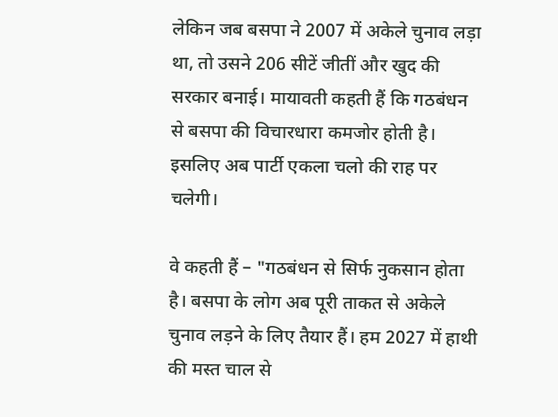लेकिन जब बसपा ने 2007 में अकेले चुनाव लड़ा था, तो उसने 206 सीटें जीतीं और खुद की सरकार बनाई। मायावती कहती हैं कि गठबंधन से बसपा की विचारधारा कमजोर होती है। इसलिए अब पार्टी एकला चलो की राह पर चलेगी।

वे कहती हैं – "गठबंधन से सिर्फ नुकसान होता है। बसपा के लोग अब पूरी ताकत से अकेले चुनाव लड़ने के लिए तैयार हैं। हम 2027 में हाथी की मस्त चाल से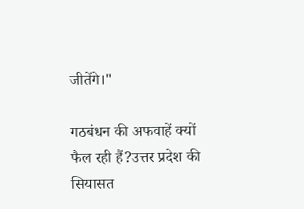जीतेंगे।"

गठबंधन की अफवाहें क्यों फैल रही हैं?उत्तर प्रदेश की सियासत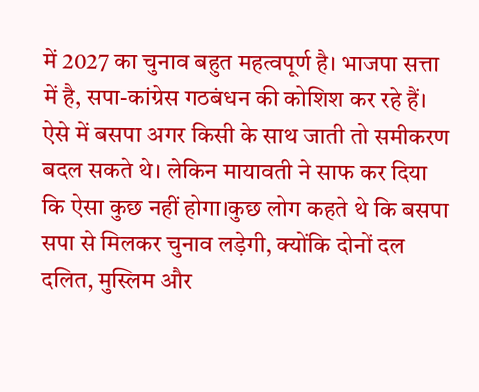में 2027 का चुनाव बहुत महत्वपूर्ण है। भाजपा सत्ता में है, सपा-कांग्रेस गठबंधन की कोशिश कर रहे हैं। ऐसे में बसपा अगर किसी के साथ जाती तो समीकरण बदल सकते थे। लेकिन मायावती ने साफ कर दिया कि ऐसा कुछ नहीं होगा।कुछ लोग कहते थे कि बसपा सपा से मिलकर चुनाव लड़ेगी, क्योंकि दोनों दल दलित, मुस्लिम और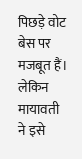पिछड़े वोट बेस पर मजबूत हैं। लेकिन मायावती ने इसे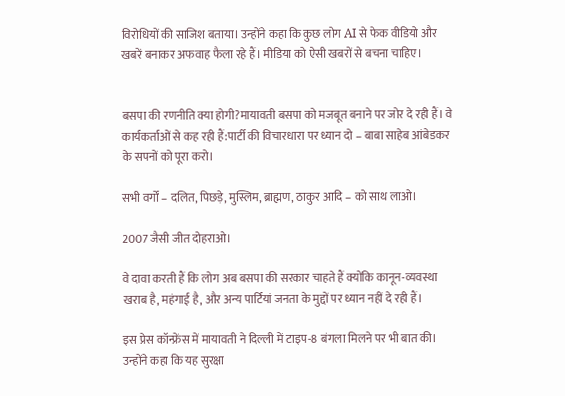विरोधियों की साजिश बताया। उन्होंने कहा कि कुछ लोग AI से फेक वीडियो और खबरें बनाकर अफवाह फैला रहे हैं। मीडिया को ऐसी खबरों से बचना चाहिए।


बसपा की रणनीति क्या होगी?मायावती बसपा को मजबूत बनाने पर जोर दे रही हैं। वे कार्यकर्ताओं से कह रही हैं:पार्टी की विचारधारा पर ध्यान दो – बाबा साहेब आंबेडकर के सपनों को पूरा करो।

सभी वर्गों – दलित, पिछड़े, मुस्लिम, ब्राह्मण, ठाकुर आदि – को साथ लाओ।

2007 जैसी जीत दोहराओ।

वे दावा करती हैं कि लोग अब बसपा की सरकार चाहते हैं क्योंकि कानून-व्यवस्था खराब है, महंगाई है, और अन्य पार्टियां जनता के मुद्दों पर ध्यान नहीं दे रही हैं।

इस प्रेस कॉन्फ्रेंस में मायावती ने दिल्ली में टाइप-8 बंगला मिलने पर भी बात की। उन्होंने कहा कि यह सुरक्षा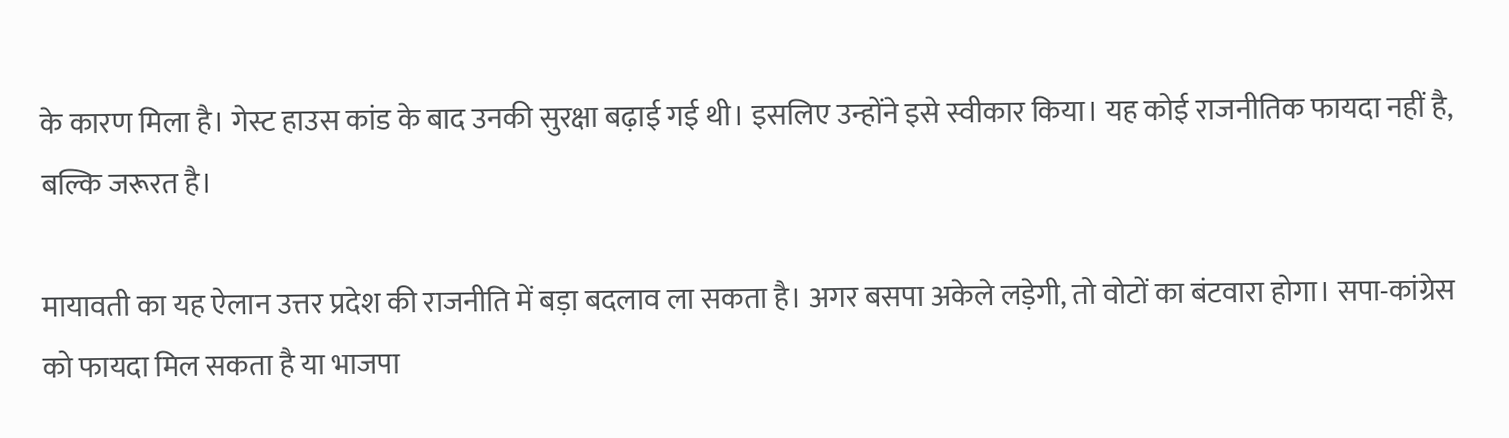के कारण मिला है। गेस्ट हाउस कांड के बाद उनकी सुरक्षा बढ़ाई गई थी। इसलिए उन्होंने इसे स्वीकार किया। यह कोई राजनीतिक फायदा नहीं है, बल्कि जरूरत है।

मायावती का यह ऐलान उत्तर प्रदेश की राजनीति में बड़ा बदलाव ला सकता है। अगर बसपा अकेले लड़ेगी, तो वोटों का बंटवारा होगा। सपा-कांग्रेस को फायदा मिल सकता है या भाजपा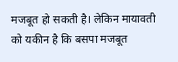मजबूत हो सकती है। लेकिन मायावती को यकीन है कि बसपा मजबूत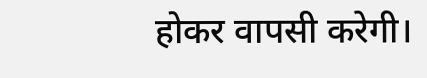होकर वापसी करेगी।